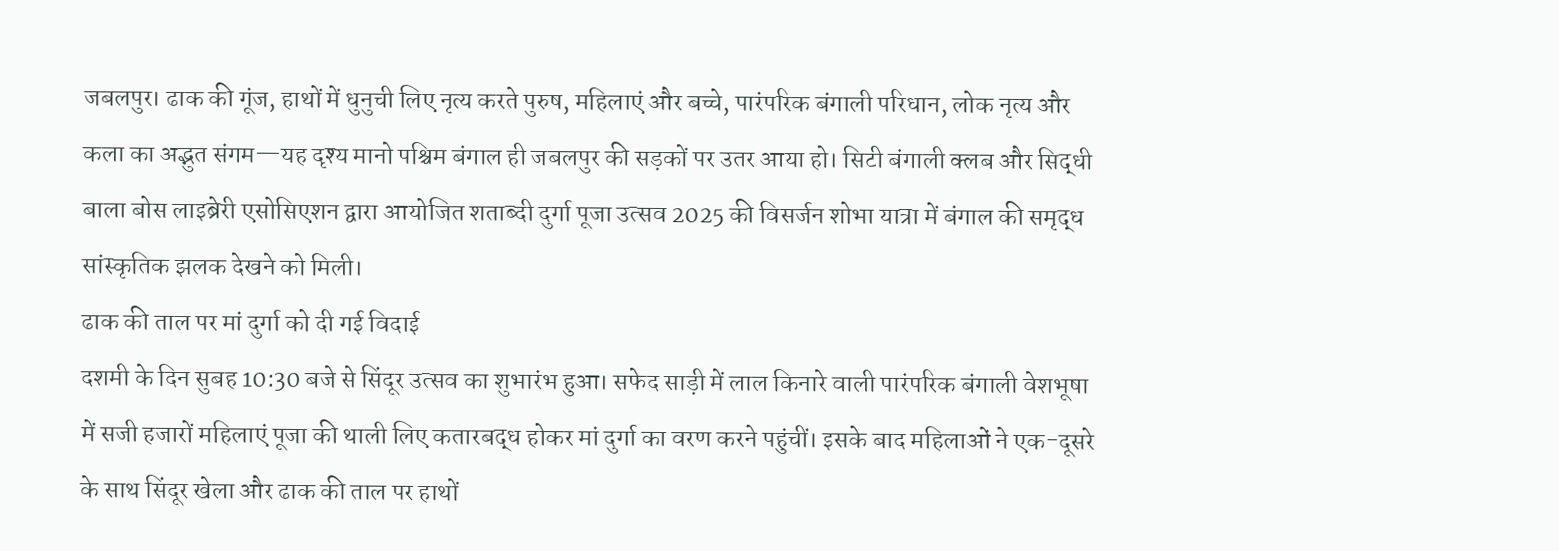जबलपुर। ढाक की गूंज, हाथों में धुनुची लिए नृत्य करते पुरुष, महिलाएं और बच्चे, पारंपरिक बंगाली परिधान, लोक नृत्य और कला का अद्भुत संगम—यह दृश्य मानो पश्चिम बंगाल ही जबलपुर की सड़कों पर उतर आया हो। सिटी बंगाली क्लब और सिद्धी बाला बोस लाइब्रेरी एसोसिएशन द्वारा आयोजित शताब्दी दुर्गा पूजा उत्सव 2025 की विसर्जन शोभा यात्रा में बंगाल की समृद्ध सांस्कृतिक झलक देखने को मिली।
ढाक की ताल पर मां दुर्गा को दी गई विदाई
दशमी के दिन सुबह 10:30 बजे से सिंदूर उत्सव का शुभारंभ हुआ। सफेद साड़ी में लाल किनारे वाली पारंपरिक बंगाली वेशभूषा में सजी हजारों महिलाएं पूजा की थाली लिए कतारबद्ध होकर मां दुर्गा का वरण करने पहुंचीं। इसके बाद महिलाओं ने एक-दूसरे के साथ सिंदूर खेला और ढाक की ताल पर हाथों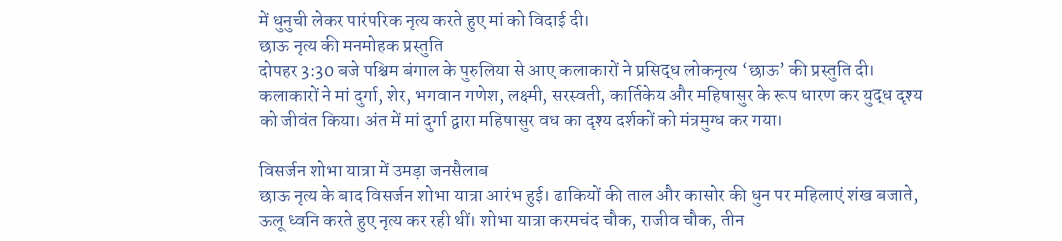में धुनुची लेकर पारंपरिक नृत्य करते हुए मां को विदाई दी।
छाऊ नृत्य की मनमोहक प्रस्तुति
दोपहर 3:30 बजे पश्चिम बंगाल के पुरुलिया से आए कलाकारों ने प्रसिद्ध लोकनृत्य ‘छाऊ’ की प्रस्तुति दी। कलाकारों ने मां दुर्गा, शेर, भगवान गणेश, लक्ष्मी, सरस्वती, कार्तिकेय और महिषासुर के रूप धारण कर युद्ध दृश्य को जीवंत किया। अंत में मां दुर्गा द्वारा महिषासुर वध का दृश्य दर्शकों को मंत्रमुग्ध कर गया।

विसर्जन शोभा यात्रा में उमड़ा जनसैलाब
छाऊ नृत्य के बाद विसर्जन शोभा यात्रा आरंभ हुई। ढाकियों की ताल और कासोर की धुन पर महिलाएं शंख बजाते, ऊलू ध्वनि करते हुए नृत्य कर रही थीं। शोभा यात्रा करमचंद चौक, राजीव चौक, तीन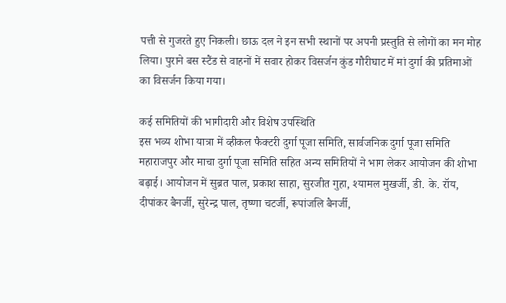पत्ती से गुजरते हुए निकली। छाऊ दल ने इन सभी स्थानों पर अपनी प्रस्तुति से लोगों का मन मोह लिया। पुराने बस स्टैंड से वाहनों में सवार होकर विसर्जन कुंड गौरीघाट में मां दुर्गा की प्रतिमाओं का विसर्जन किया गया।

कई समितियों की भागीदारी और विशेष उपस्थिति
इस भव्य शोभा यात्रा में व्हीकल फैक्टरी दुर्गा पूजा समिति, सार्वजनिक दुर्गा पूजा समिति महाराजपुर और माचा दुर्गा पूजा समिति सहित अन्य समितियों ने भाग लेकर आयोजन की शोभा बढ़ाई। आयोजन में सुब्रत पाल, प्रकाश साहा, सुरजीत गुहा, श्यामल मुखर्जी, डी. के. रॉय, दीपांकर बैनर्जी, सुरेन्द्र पाल, तृष्णा चटर्जी, रूपांजलि बैनर्जी,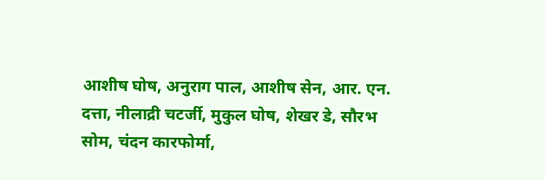आशीष घोष, अनुराग पाल, आशीष सेन, आर. एन. दत्ता, नीलाद्री चटर्जी, मुकुल घोष, शेखर डे, सौरभ सोम, चंदन कारफोर्मा,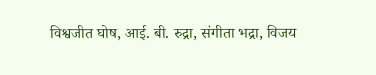विश्वजीत घोष, आई. बी. रुद्रा, संगीता भद्रा, विजय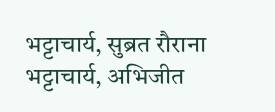भट्टाचार्य, सुब्रत रौराना भट्टाचार्य, अभिजीत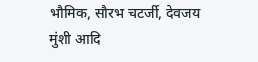भौमिक, सौरभ चटर्जी, देवजय मुंशी आदि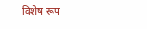विशेष रूप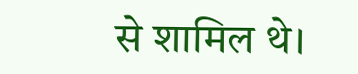से शामिल थे।